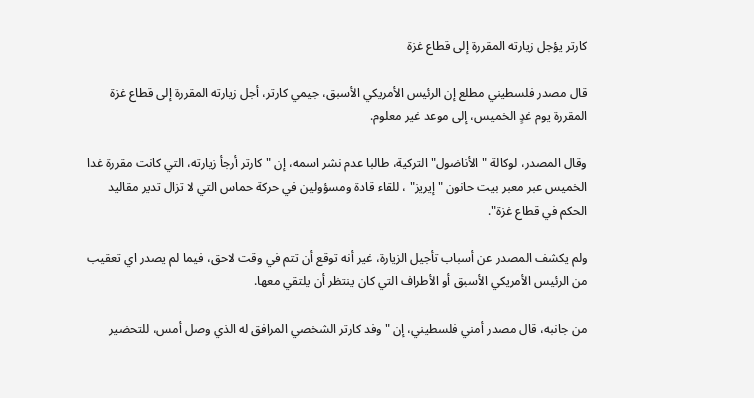كارتر يؤجل زيارته المقررة إلى قطاع غزة

قال مصدر فلسطيني مطلع إن الرئيس الأمريكي الأسبق، جيمي كارتر، أجل زيارته المقررة إلى قطاع غزة المقررة يوم غدٍ الخميس، إلى موعد غير معلوم.

وقال المصدر، لوكالة "الأناضول" التركية، طالبا عدم نشر اسمه، إن "كارتر أرجأ زيارته، التي كانت مقررة غدا الخميس عبر معبر بيت حانون "إيريز" ، للقاء قادة ومسؤولين في حركة حماس التي لا تزال تدير مقاليد الحكم في قطاع غزة".

ولم يكشف المصدر عن أسباب تأجيل الزيارة، غير أنه توقع أن تتم في وقت لاحق، فيما لم يصدر اي تعقيب من الرئيس الأمريكي الأسبق أو الأطراف التي كان ينتظر أن يلتقي معها.

من جانبه، قال مصدر أمني فلسطيني، إن "وفد كارتر الشخصي المرافق له الذي وصل أمس، للتحضير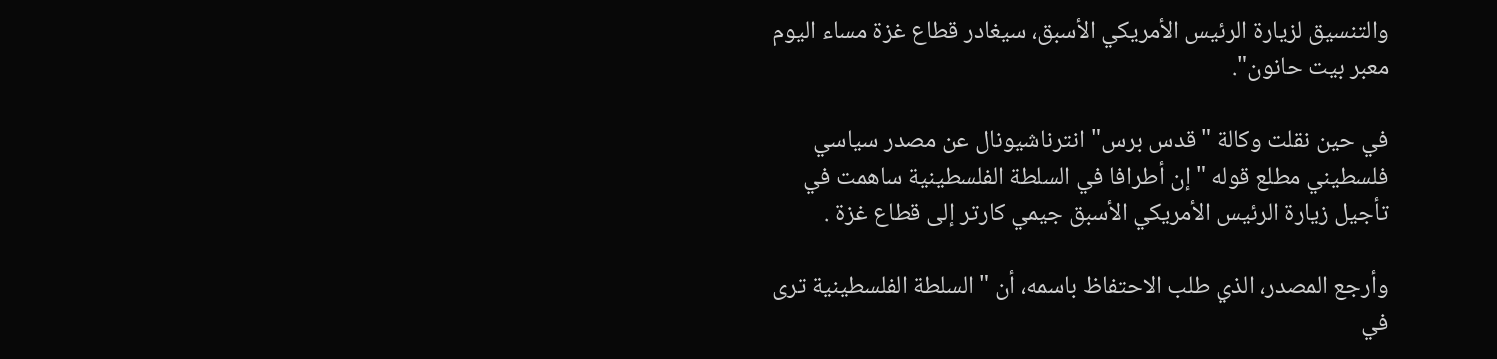والتنسيق لزيارة الرئيس الأمريكي الأسبق، سيغادر قطاع غزة مساء اليوم معبر بيت حانون".

في حين نقلت وكالة "قدس برس" انترناشيونال عن مصدر سياسي فلسطيني مطلع قوله "إن أطرافا في السلطة الفلسطينية ساهمت في تأجيل زيارة الرئيس الأمريكي الأسبق جيمي كارتر إلى قطاع غزة .

وأرجع المصدر، الذي طلب الاحتفاظ باسمه، أن "السلطة الفلسطينية ترى في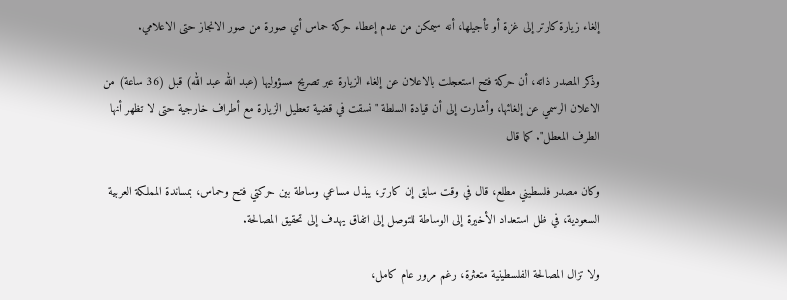إلغاء زيارة كارتر إلى غزة أو تأجيلها، أنه سيمكن من عدم إعطاء حركة حماس أي صورة من صور الانجاز حتى الاعلامي.

وذكر المصدر ذاته، أن حركة فتح استعجلت بالاعلان عن إلغاء الزيارة عبر تصريح مسؤوليها (عبد الله عبد الله) قبل (36 ساعة) من الاعلان الرسمي عن إلغائها، وأشارت إلى أن قيادة السلطة "نسقت في قضية تعطيل الزيارة مع أطراف خارجية حتى لا تظهر أنها الطرف المعطل". كما قال

وكان مصدر فلسطيني مطلع، قال في وقت سابق إن كارتر، يبذل مساعي وساطة بين حركتي فتح وحماس، بمساندة المملكة العربية السعودية، في ظل استعداد الأخيرة إلى الوساطة للتوصل إلى اتفاق يهدف إلى تحقيق المصالحة.

ولا تزال المصالحة الفلسطينية متعثرة، رغم مرور عام كامل،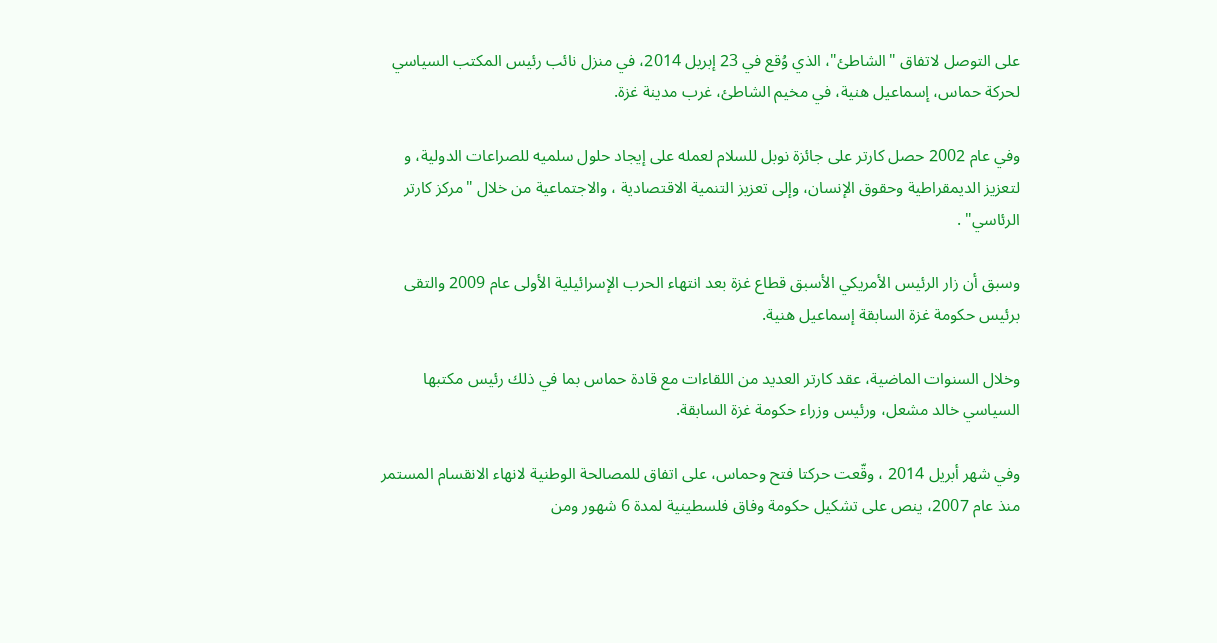على التوصل لاتفاق "الشاطئ"، الذي وُقع في 23 إبريل 2014، في منزل نائب رئيس المكتب السياسي لحركة حماس، إسماعيل هنية، في مخيم الشاطئ، غرب مدينة غزة.

وفي عام 2002 حصل كارتر على جائزة نوبل للسلام لعمله على إيجاد حلول سلميه للصراعات الدولية، و لتعزيز الديمقراطية وحقوق الإنسان، وإلى تعزيز التنمية الاقتصادية ، والاجتماعية من خلال "مركز كارتر الرئاسي" .

وسبق أن زار الرئيس الأمريكي الأسبق قطاع غزة بعد انتهاء الحرب الإسرائيلية الأولى عام 2009 والتقى برئيس حكومة غزة السابقة إسماعيل هنية.

وخلال السنوات الماضية، عقد كارتر العديد من اللقاءات مع قادة حماس بما في ذلك رئيس مكتبها السياسي خالد مشعل، ورئيس وزراء حكومة غزة السابقة.

وفي شهر أبريل 2014 ، وقّعت حركتا فتح وحماس، على اتفاق للمصالحة الوطنية لانهاء الانقسام المستمر منذ عام 2007، ينص على تشكيل حكومة وفاق فلسطينية لمدة 6 شهور ومن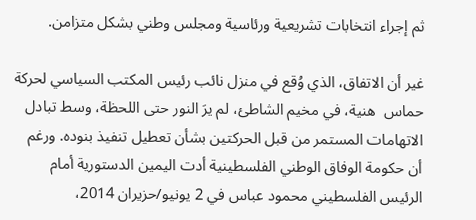ثم إجراء انتخابات تشريعية ورئاسية ومجلس وطني بشكل متزامن.

غير أن الاتفاق، الذي وُقع في منزل نائب رئيس المكتب السياسي لحركة حماس  هنية، في مخيم الشاطئ، لم يرَ النور حتى اللحظة، وسط تبادل الاتهامات المستمر من قبل الحركتين بشأن تعطيل تنفيذ بنوده. ورغم أن حكومة الوفاق الوطني الفلسطينية أدت اليمين الدستورية أمام الرئيس الفلسطيني محمود عباس في 2 يونيو/حزيران 2014،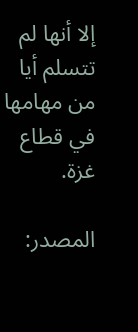إلا أنها لم تتسلم أيا من مهامها في قطاع غزة.

المصدر: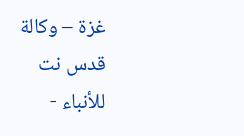غزة – وكالة قدس نت للأنباء -